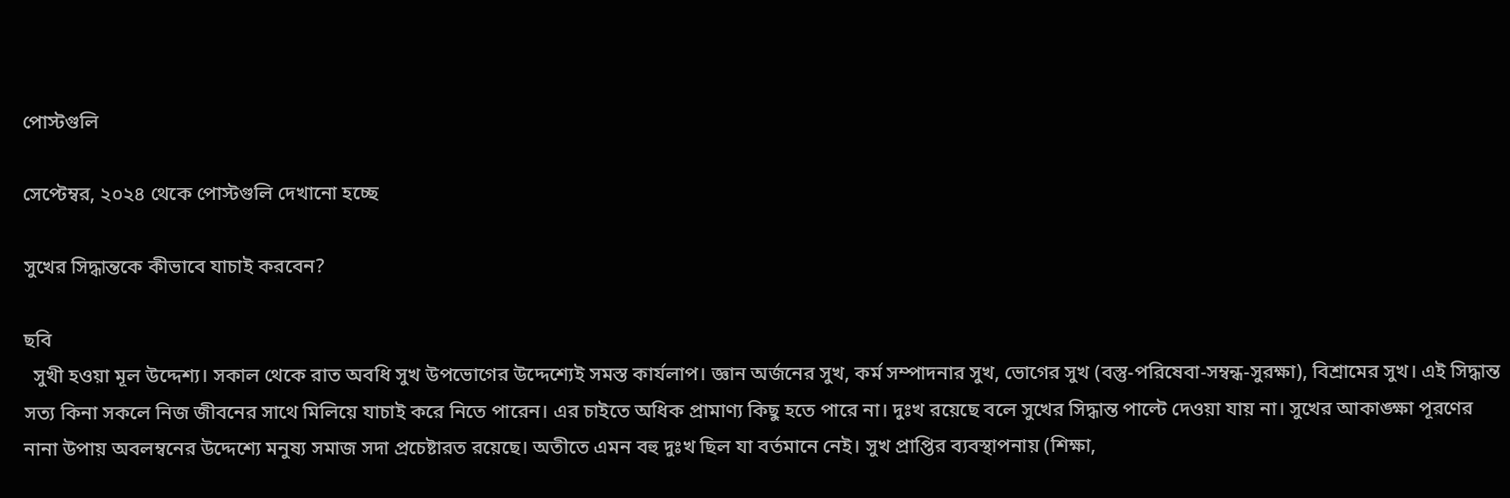পোস্টগুলি

সেপ্টেম্বর, ২০২৪ থেকে পোস্টগুলি দেখানো হচ্ছে

সুখের সিদ্ধান্তকে কীভাবে যাচাই করবেন?

ছবি
  সুখী হওয়া মূল উদ্দেশ্য। সকাল থেকে রাত অবধি সুখ উপভোগের উদ্দেশ্যেই সমস্ত কার্যলাপ। জ্ঞান অর্জনের সুখ, কর্ম সম্পাদনার সুখ, ভোগের সুখ (বস্তু-পরিষেবা-সম্বন্ধ-সুরক্ষা), বিশ্রামের সুখ। এই সিদ্ধান্ত সত্য কিনা সকলে নিজ জীবনের সাথে মিলিয়ে যাচাই করে নিতে পারেন। এর চাইতে অধিক প্রামাণ্য কিছু হতে পারে না। দুঃখ রয়েছে বলে সুখের সিদ্ধান্ত পাল্টে দেওয়া যায় না। সুখের আকাঙ্ক্ষা পূরণের নানা উপায় অবলম্বনের উদ্দেশ্যে মনুষ্য সমাজ সদা প্রচেষ্টারত রয়েছে। অতীতে এমন বহু দুঃখ ছিল যা বর্তমানে নেই। সুখ প্রাপ্তির ব্যবস্থাপনায় (শিক্ষা,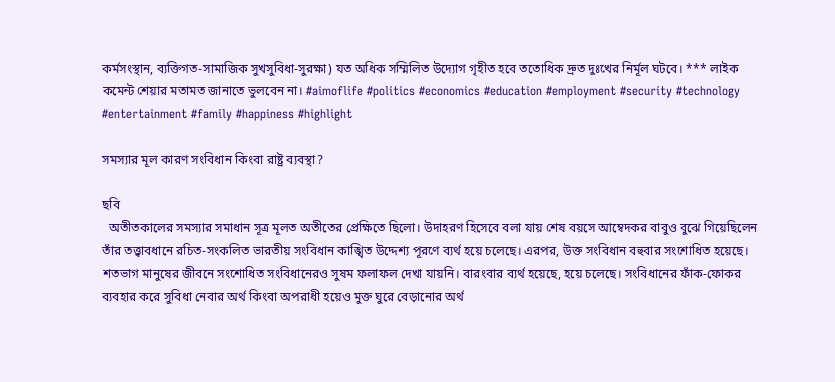কর্মসংস্থান, ব্যক্তিগত-সামাজিক সুখসুবিধা-সুরক্ষা) যত অধিক সম্মিলিত উদ্যোগ গৃহীত হবে ততোধিক দ্রুত দুঃখের নির্মূল ঘটবে। *** লাইক কমেন্ট শেয়ার মতামত জানাতে ভুলবেন না। #aimoflife #politics #economics #education #employment #security #technology #entertainment #family #happiness #highlight

সমস্যার মূল কারণ সংবিধান কিংবা রাষ্ট্র ব্যবস্থা?

ছবি
  অতীতকালের সমস্যার সমাধান সূত্র মূলত অতীতের প্রেক্ষিতে ছিলো। উদাহরণ হিসেবে বলা যায় শেষ বয়সে আম্বেদকর বাবুও বুঝে গিয়েছিলেন তাঁর তত্ত্বাবধানে রচিত-সংকলিত ভারতীয় সংবিধান কাঙ্খিত উদ্দেশ্য পূরণে ব্যর্থ হয়ে চলেছে। এরপর, উক্ত সংবিধান বহুবার সংশোধিত হয়েছে। শতভাগ মানুষের জীবনে সংশোধিত সংবিধানেরও সুষম ফলাফল দেখা যায়নি। বারংবার ব্যর্থ হয়েছে, হয়ে চলেছে। সংবিধানের ফাঁক-ফোকর ব্যবহার করে সুবিধা নেবার অর্থ কিংবা অপরাধী হয়েও মুক্ত ঘুরে বেড়ানোর অর্থ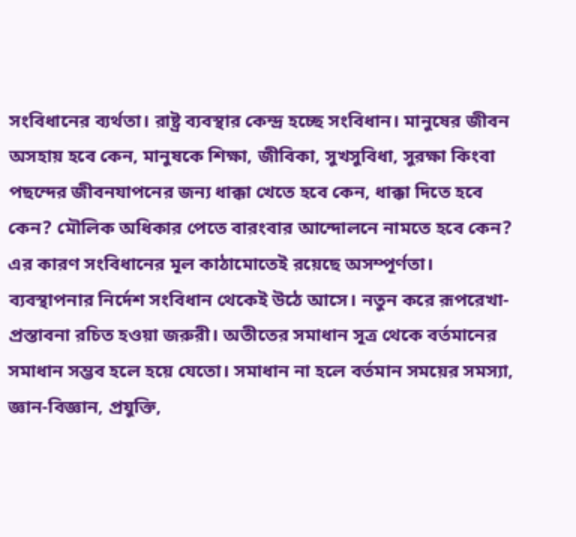সংবিধানের ব্যর্থতা। রাষ্ট্র ব্যবস্থার কেন্দ্র হচ্ছে সংবিধান। মানুষের জীবন অসহায় হবে কেন, মানুষকে শিক্ষা, জীবিকা, সুখসুবিধা, সুরক্ষা কিংবা পছন্দের জীবনযাপনের জন্য ধাক্কা খেতে হবে কেন, ধাক্কা দিতে হবে কেন? মৌলিক অধিকার পেতে বারংবার আন্দোলনে নামতে হবে কেন? এর কারণ সংবিধানের মূল কাঠামোতেই রয়েছে অসম্পূর্ণতা। ব্যবস্থাপনার নির্দেশ সংবিধান থেকেই উঠে আসে। নতুন করে রূপরেখা-প্রস্তাবনা রচিত হওয়া জরুরী। অতীতের সমাধান সূত্র থেকে বর্তমানের সমাধান সম্ভব হলে হয়ে যেতো। সমাধান না হলে বর্তমান সময়ের সমস্যা, জ্ঞান-বিজ্ঞান, প্রযুক্তি,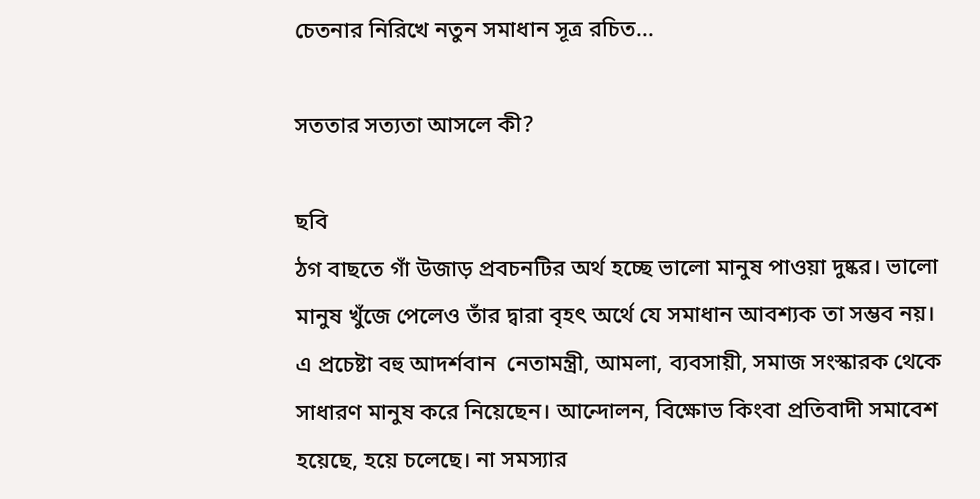চেতনার নিরিখে নতুন সমাধান সূত্র রচিত...

সততার সত্যতা আসলে কী?

ছবি
ঠগ বাছতে গাঁ উজাড় প্রবচনটির অর্থ হচ্ছে ভালো মানুষ পাওয়া দুষ্কর। ভালো মানুষ খুঁজে পেলেও তাঁর দ্বারা বৃহৎ অর্থে যে সমাধান আবশ্যক তা সম্ভব নয়। এ প্রচেষ্টা বহু আদর্শবান  নেতামন্ত্রী, আমলা, ব্যবসায়ী, সমাজ সংস্কারক থেকে সাধারণ মানুষ করে নিয়েছেন। আন্দোলন, বিক্ষোভ কিংবা প্রতিবাদী সমাবেশ হয়েছে, হয়ে চলেছে। না সমস্যার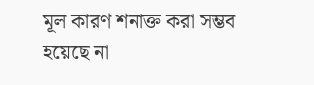মূল কারণ শনাক্ত করা সম্ভব হয়েছে না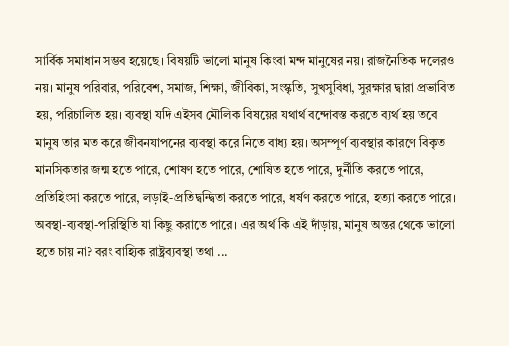সার্বিক সমাধান সম্ভব হয়েছে। বিষয়টি ভালো মানুষ কিংবা মন্দ মানুষের নয়। রাজনৈতিক দলেরও নয়। মানুষ পরিবার, পরিবেশ, সমাজ, শিক্ষা, জীবিকা, সংস্কৃতি, সুখসুবিধা, সুরক্ষার দ্বারা প্রভাবিত হয়, পরিচালিত হয়। ব্যবস্থা যদি এইসব মৌলিক বিষয়ের যথার্থ বন্দোবস্ত করতে ব্যর্থ হয় তবে মানুষ তার মত করে জীবনযাপনের ব্যবস্থা করে নিতে বাধ্য হয়। অসম্পূর্ণ ব্যবস্থার কারণে বিকৃত মানসিকতার জন্ম হতে পারে, শোষণ হতে পারে, শোষিত হতে পারে, দুর্নীতি করতে পারে, প্রতিহিংসা করতে পারে, লড়াই-প্রতিদ্বন্দ্বিতা করতে পারে, ধর্ষণ করতে পারে, হত্যা করতে পারে। অবস্থা-ব্যবস্থা-পরিস্থিতি যা কিছু করাতে পারে। এর অর্থ কি এই দাঁড়ায়, মানুষ অন্তর থেকে ভালো হতে চায় না? বরং বাহ্যিক রাষ্ট্রব্যবস্থা তথা ...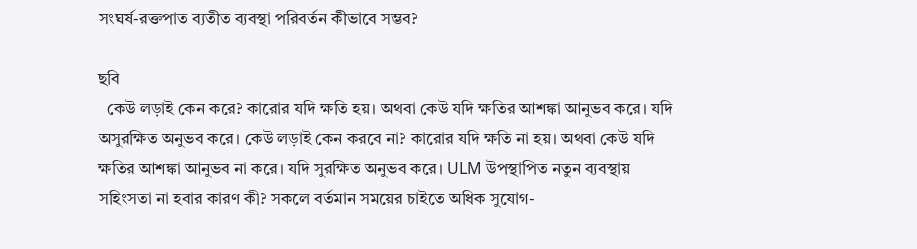সংঘর্ষ-রক্তপাত ব্যতীত ব্যবস্থা পরিবর্তন কীভাবে সম্ভব?

ছবি
  কেউ লড়াই কেন করে? কারোর যদি ক্ষতি হয়। অথবা কেউ যদি ক্ষতির আশঙ্কা আনুভব করে। যদি অসুরক্ষিত অনুভব করে। কেউ লড়াই কেন করবে না? কারোর যদি ক্ষতি না হয়। অথবা কেউ যদি ক্ষতির আশঙ্কা আনুভব না করে। যদি সুরক্ষিত অনুভব করে। ULM উপস্থাপিত নতুন ব্যবস্থায় সহিংসতা না হবার কারণ কী? সকলে বর্তমান সময়ের চাইতে অধিক সুযোগ-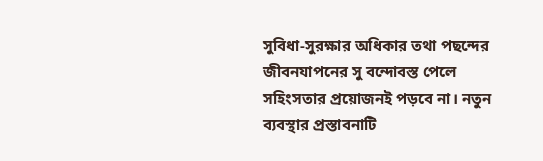সুবিধা-সুরক্ষার অধিকার তথা পছন্দের জীবনযাপনের সু বন্দোবস্ত পেলে সহিংসতার প্রয়োজনই পড়বে না। নতুন ব্যবস্থার প্রস্তাবনাটি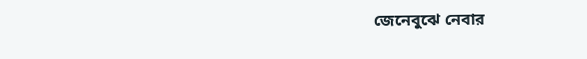জেনেবুঝে নেবার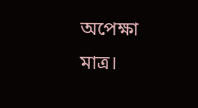অপেক্ষা মাত্র।